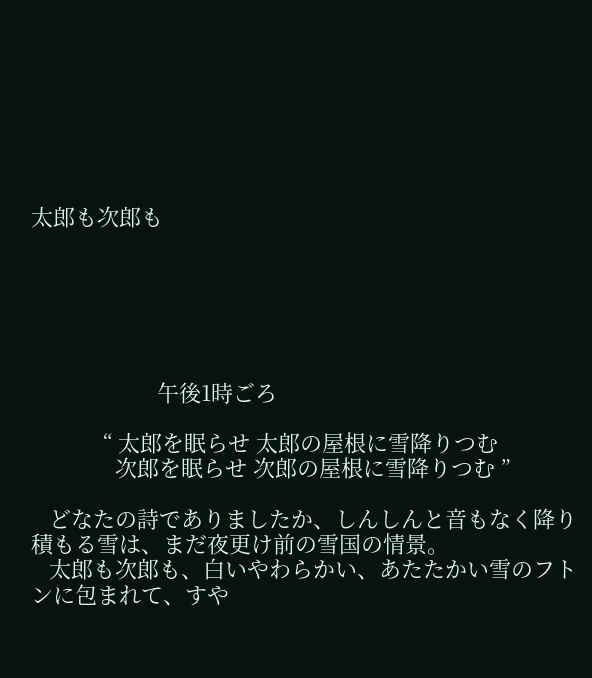太郎も次郎も






                     午後1時ごろ

            “ 太郎を眠らせ 太郎の屋根に雪降りつむ
              次郎を眠らせ 次郎の屋根に雪降りつむ ”

   どなたの詩でありましたか、しんしんと音もなく降り積もる雪は、まだ夜更け前の雪国の情景。
   太郎も次郎も、白いやわらかい、あたたかい雪のフトンに包まれて、すや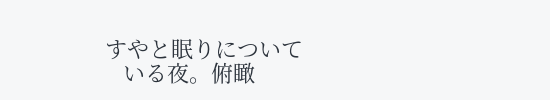すやと眠りについて
   いる夜。俯瞰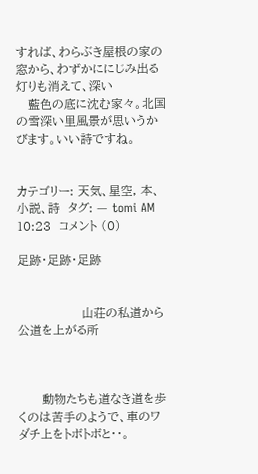すれば、わらぶき屋根の家の窓から、わずかににじみ出る灯りも消えて、深い
   藍色の底に沈む家々。北国の雪深い里風景が思いうかびます。いい詩ですね。


カテゴリー: 天気、星空, 本、小説、詩  タグ: — tomi AM 10:23  コメント (0)

足跡・足跡・足跡


                山荘の私道から公道を上がる所



      動物たちも道なき道を歩くのは苦手のようで、車のワダチ上をトボトボと・・。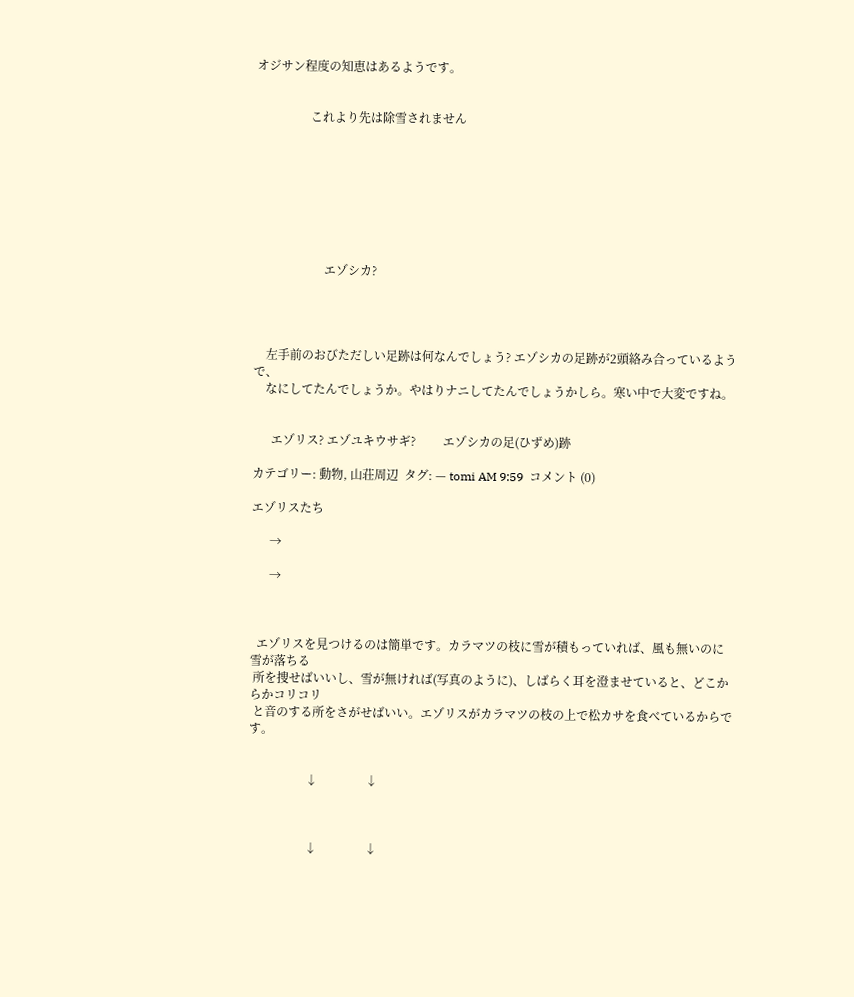オジサン程度の知恵はあるようです。


                  これより先は除雪されません








                       エゾシカ?




    左手前のおびただしい足跡は何なんでしょう? エゾシカの足跡が2頭絡み合っているようで、
    なにしてたんでしょうか。やはりナニしてたんでしょうかしら。寒い中で大変ですね。


      エゾリス? エゾユキウサギ?         エゾシカの足(ひずめ)跡

カテゴリー: 動物, 山荘周辺  タグ: — tomi AM 9:59  コメント (0)

エゾリスたち

      →

      →



  エゾリスを見つけるのは簡単です。カラマツの枝に雪が積もっていれば、風も無いのに雪が落ちる
 所を捜せばいいし、雪が無ければ(写真のように)、しばらく耳を澄ませていると、どこからかコリコリ
 と音のする所をさがせばいい。エゾリスがカラマツの枝の上で松カサを食べているからです。


                   ↓                ↓



                   ↓                ↓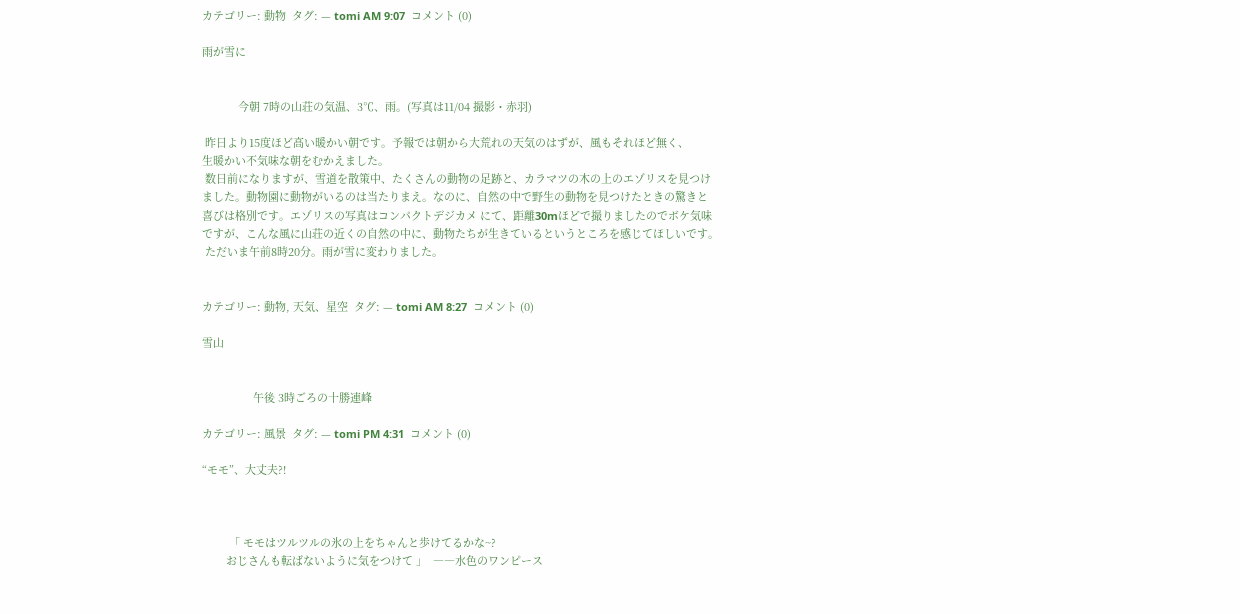カテゴリー: 動物  タグ: — tomi AM 9:07  コメント (0)

雨が雪に


            今朝 7時の山荘の気温、3℃、雨。(写真は11/04 撮影・赤羽)

 昨日より15度ほど高い暖かい朝です。予報では朝から大荒れの天気のはずが、風もそれほど無く、
生暖かい不気味な朝をむかえました。
 数日前になりますが、雪道を散策中、たくさんの動物の足跡と、カラマツの木の上のエゾリスを見つけ
ました。動物園に動物がいるのは当たりまえ。なのに、自然の中で野生の動物を見つけたときの驚きと
喜びは格別です。エゾリスの写真はコンパクトデジカメ にて、距離30mほどで撮りましたのでボケ気味
ですが、こんな風に山荘の近くの自然の中に、動物たちが生きているというところを感じてほしいです。
 ただいま午前8時20分。雨が雪に変わりました。


カテゴリー: 動物, 天気、星空  タグ: — tomi AM 8:27  コメント (0)

雪山


                 午後 3時ごろの十勝連峰

カテゴリー: 風景  タグ: — tomi PM 4:31  コメント (0)

“モモ”、大丈夫?!



         「 モモはツルツルの氷の上をちゃんと歩けてるかな~?
        おじさんも転ばないように気をつけて 」  ――水色のワンピース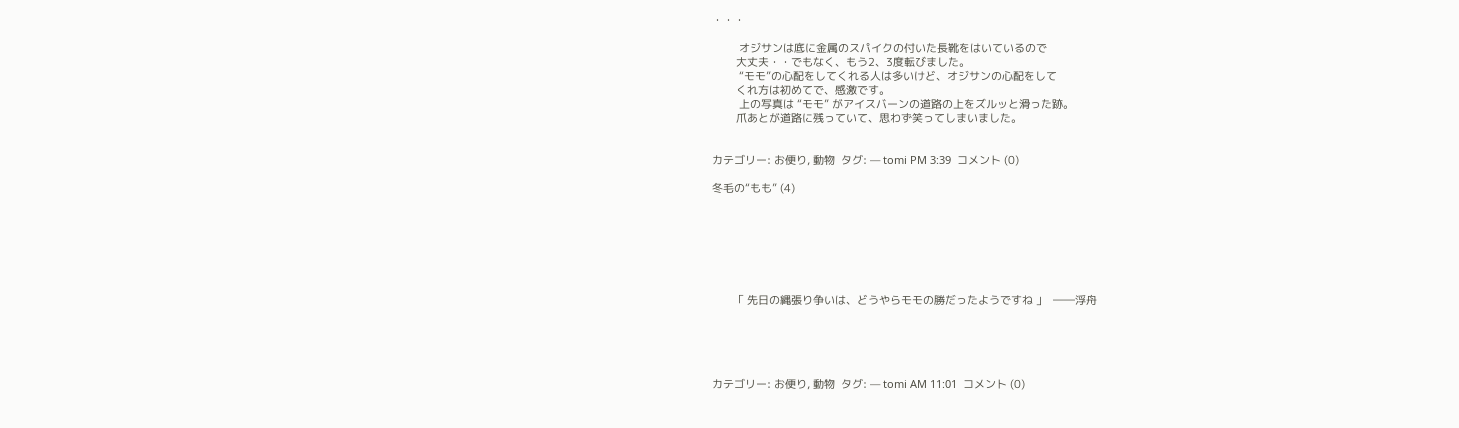・・・

         オジサンは底に金属のスパイクの付いた長靴をはいているので
        大丈夫・・でもなく、もう2、3度転びました。
         “モモ”の心配をしてくれる人は多いけど、オジサンの心配をして
        くれ方は初めてで、感激です。
         上の写真は “モモ” がアイスバーンの道路の上をズルッと滑った跡。
        爪あとが道路に残っていて、思わず笑ってしまいました。


カテゴリー: お便り, 動物  タグ: — tomi PM 3:39  コメント (0)

冬毛の“もも” (4)







       「 先日の縄張り争いは、どうやらモモの勝だったようですね 」  ――浮舟





カテゴリー: お便り, 動物  タグ: — tomi AM 11:01  コメント (0)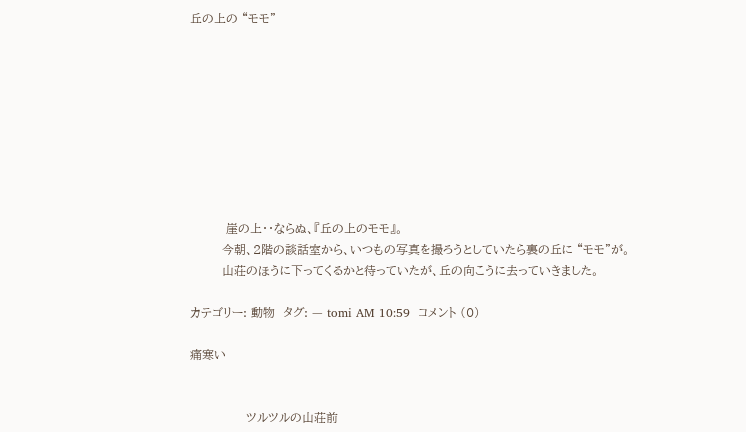丘の上の “モモ”









         崖の上・・ならぬ、『丘の上のモモ』。
        今朝、2階の談話室から、いつもの写真を撮ろうとしていたら裏の丘に “モモ”が。
        山荘のほうに下ってくるかと待っていたが、丘の向こうに去っていきました。

カテゴリー: 動物  タグ: — tomi AM 10:59  コメント (0)

痛寒い


              ツルツルの山荘前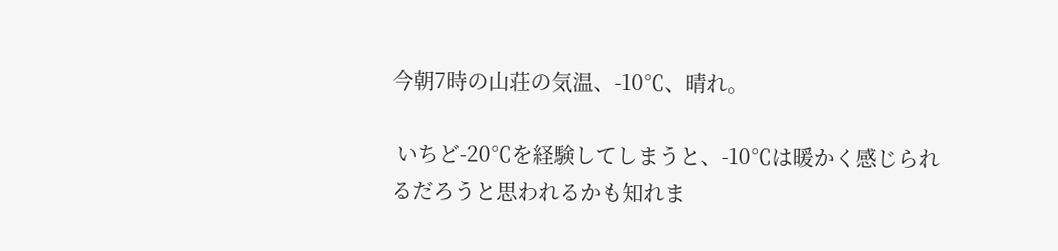今朝7時の山荘の気温、-10℃、晴れ。

 いちど-20℃を経験してしまうと、-10℃は暖かく感じられるだろうと思われるかも知れま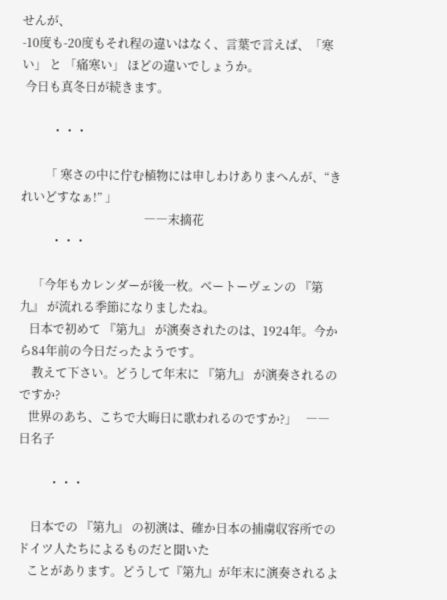せんが、
-10度も-20度もそれ程の違いはなく、言葉で言えば、「寒い」 と 「痛寒い」 ほどの違いでしょうか。
 今日も真冬日が続きます。

          ・・・

        「 寒さの中に佇む植物には申しわけありまへんが、“きれいどすなぁ!” 」
                                         ――末摘花
          ・・・

    「今年もカレンダーが後一枚。ベートーヴェンの 『第九』 が流れる季節になりましたね。
   日本で初めて 『第九』 が演奏されたのは、1924年。今から84年前の今日だったようです。
    教えて下さい。どうして年末に 『第九』 が演奏されるのですか?
   世界のあち、こちで大晦日に歌われるのですか?」   ――日名子

          ・・・

    日本での 『第九』 の初演は、確か日本の捕虜収容所でのドイツ人たちによるものだと聞いた
   ことがあります。どうして『第九』が年末に演奏されるよ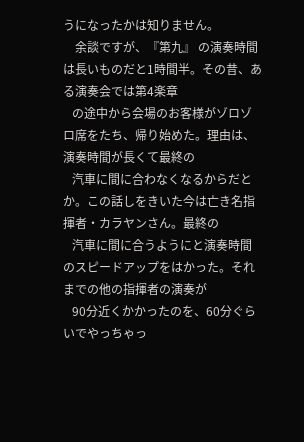うになったかは知りません。
    余談ですが、『第九』 の演奏時間は長いものだと1時間半。その昔、ある演奏会では第4楽章
   の途中から会場のお客様がゾロゾロ席をたち、帰り始めた。理由は、演奏時間が長くて最終の
   汽車に間に合わなくなるからだとか。この話しをきいた今は亡き名指揮者・カラヤンさん。最終の
   汽車に間に合うようにと演奏時間のスピードアップをはかった。それまでの他の指揮者の演奏が
   90分近くかかったのを、60分ぐらいでやっちゃっ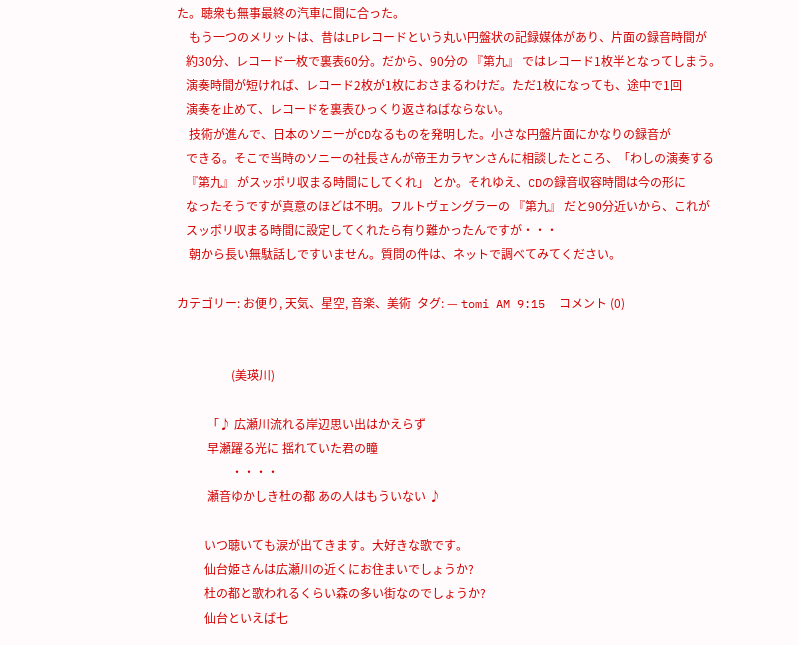た。聴衆も無事最終の汽車に間に合った。
    もう一つのメリットは、昔はLPレコードという丸い円盤状の記録媒体があり、片面の録音時間が
   約30分、レコード一枚で裏表60分。だから、90分の 『第九』 ではレコード1枚半となってしまう。
   演奏時間が短ければ、レコード2枚が1枚におさまるわけだ。ただ1枚になっても、途中で1回
   演奏を止めて、レコードを裏表ひっくり返さねばならない。
    技術が進んで、日本のソニーがCDなるものを発明した。小さな円盤片面にかなりの録音が
   できる。そこで当時のソニーの社長さんが帝王カラヤンさんに相談したところ、「わしの演奏する
   『第九』 がスッポリ収まる時間にしてくれ」 とか。それゆえ、CDの録音収容時間は今の形に
   なったそうですが真意のほどは不明。フルトヴェングラーの 『第九』 だと90分近いから、これが
   スッポリ収まる時間に設定してくれたら有り難かったんですが・・・
    朝から長い無駄話しですいません。質問の件は、ネットで調べてみてください。

カテゴリー: お便り, 天気、星空, 音楽、美術  タグ: — tomi AM 9:15  コメント (0)


                  (美瑛川)

          「♪ 広瀬川流れる岸辺思い出はかえらず
          早瀬躍る光に 揺れていた君の瞳
                  ・・・・
          瀬音ゆかしき杜の都 あの人はもういない ♪

         いつ聴いても涙が出てきます。大好きな歌です。
         仙台姫さんは広瀬川の近くにお住まいでしょうか?
         杜の都と歌われるくらい森の多い街なのでしょうか?
         仙台といえば七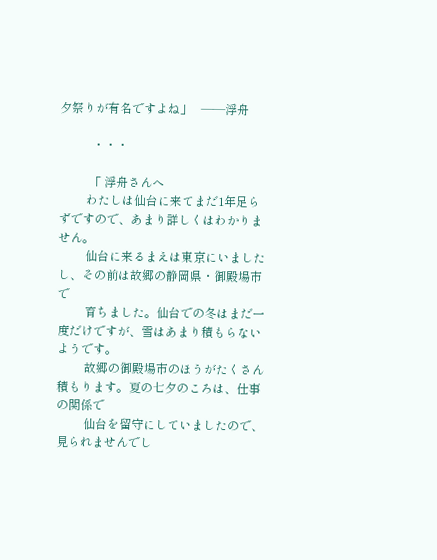夕祭りが有名ですよね」   ――浮舟

           ・・・

          「 浮舟さんへ
         わたしは仙台に来てまだ1年足らずですので、あまり詳しくはわかりません。
         仙台に来るまえは東京にいましたし、その前は故郷の静岡県・御殿場市で
         育ちました。仙台での冬はまだ一度だけですが、雪はあまり積もらないようです。
         故郷の御殿場市のほうがたくさん積もります。夏の七夕のころは、仕事の関係で
         仙台を留守にしていましたので、見られませんでし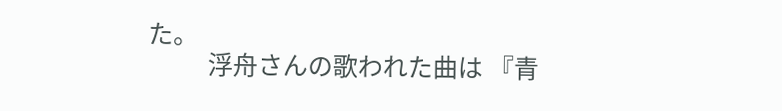た。
          浮舟さんの歌われた曲は 『青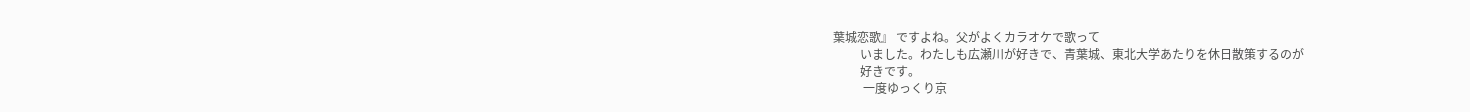葉城恋歌』 ですよね。父がよくカラオケで歌って
         いました。わたしも広瀬川が好きで、青葉城、東北大学あたりを休日散策するのが
         好きです。
          一度ゆっくり京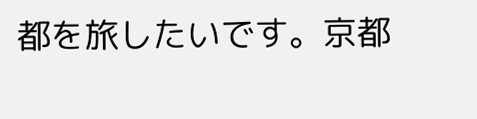都を旅したいです。京都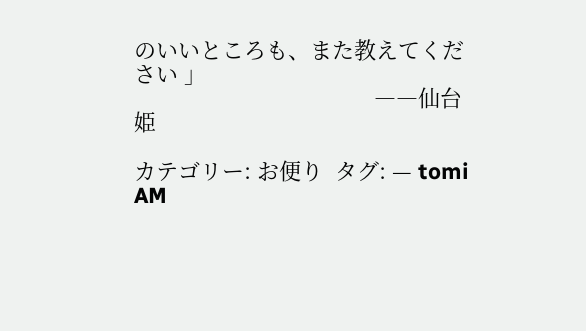のいいところも、また教えてください 」
                                        ――仙台姫

カテゴリー: お便り  タグ: — tomi AM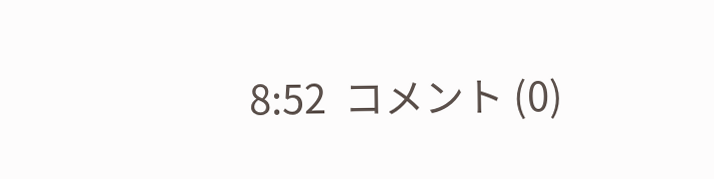8:52  コメント (0)